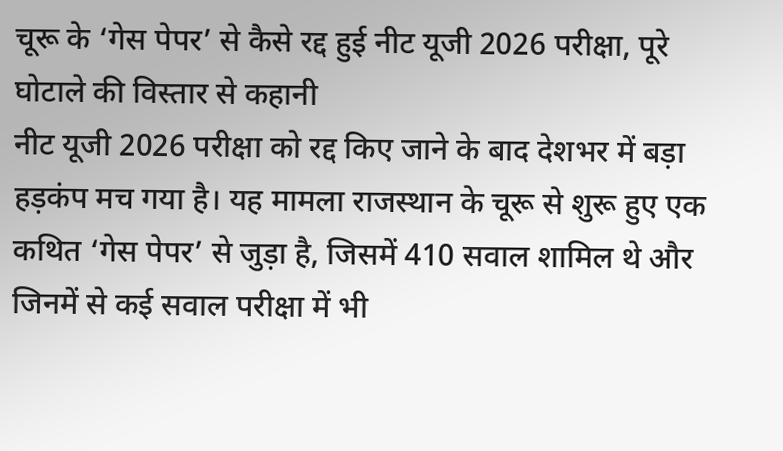चूरू के ‘गेस पेपर’ से कैसे रद्द हुई नीट यूजी 2026 परीक्षा, पूरे घोटाले की विस्तार से कहानी
नीट यूजी 2026 परीक्षा को रद्द किए जाने के बाद देशभर में बड़ा हड़कंप मच गया है। यह मामला राजस्थान के चूरू से शुरू हुए एक कथित ‘गेस पेपर’ से जुड़ा है, जिसमें 410 सवाल शामिल थे और जिनमें से कई सवाल परीक्षा में भी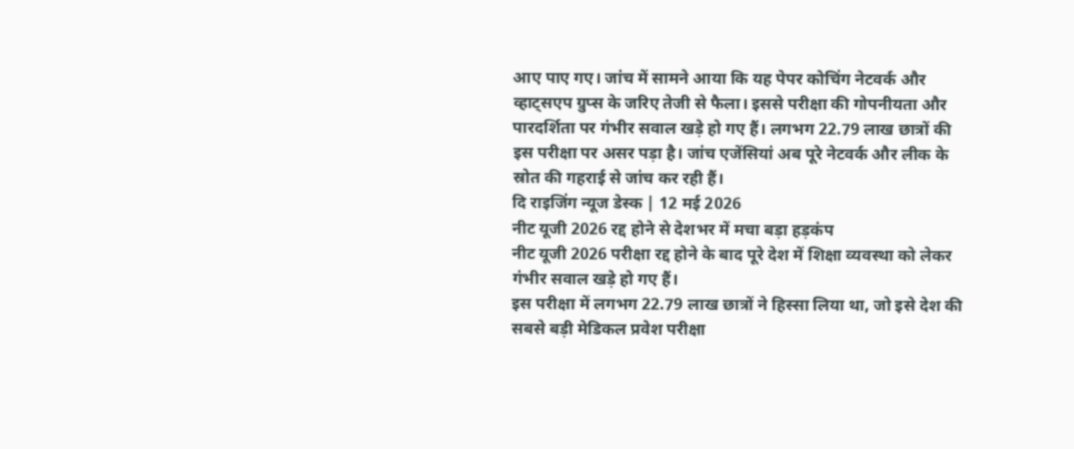आए पाए गए। जांच में सामने आया कि यह पेपर कोचिंग नेटवर्क और व्हाट्सएप ग्रुप्स के जरिए तेजी से फैला। इससे परीक्षा की गोपनीयता और पारदर्शिता पर गंभीर सवाल खड़े हो गए हैं। लगभग 22.79 लाख छात्रों की इस परीक्षा पर असर पड़ा है। जांच एजेंसियां अब पूरे नेटवर्क और लीक के स्रोत की गहराई से जांच कर रही हैं।
दि राइजिंग न्यूज डेस्क | 12 मई 2026
नीट यूजी 2026 रद्द होने से देशभर में मचा बड़ा हड़कंप
नीट यूजी 2026 परीक्षा रद्द होने के बाद पूरे देश में शिक्षा व्यवस्था को लेकर गंभीर सवाल खड़े हो गए हैं।
इस परीक्षा में लगभग 22.79 लाख छात्रों ने हिस्सा लिया था, जो इसे देश की सबसे बड़ी मेडिकल प्रवेश परीक्षा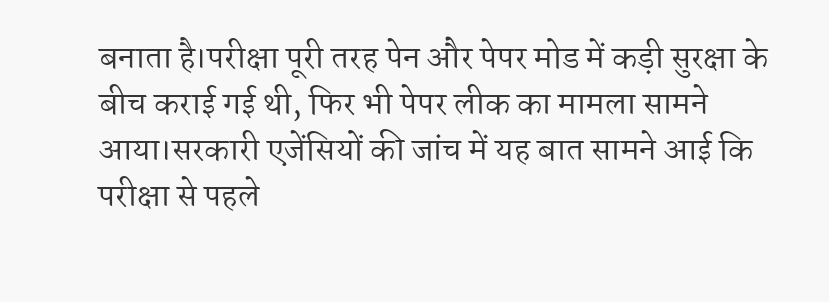बनाता है।परीक्षा पूरी तरह पेन और पेपर मोड में कड़ी सुरक्षा के बीच कराई गई थी, फिर भी पेपर लीक का मामला सामने आया।सरकारी एजेंसियों की जांच में यह बात सामने आई कि परीक्षा से पहले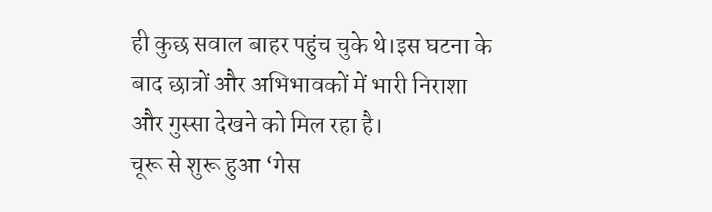ही कुछ सवाल बाहर पहुंच चुके थे।इस घटना के बाद छात्रों और अभिभावकों में भारी निराशा और गुस्सा देखने को मिल रहा है।
चूरू से शुरू हुआ ‘गेस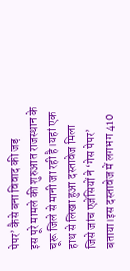पेपर’ कैसे बना विवाद की जड़
इस पूरे मामले की शुरुआत राजस्थान के चूरू जिले से मानी जा रही है।यहां एक हाथ से लिखा हुआ दस्तावेज मिला जिसे जांच एजेंसियों ने ‘गेस पेपर’ बताया।इस दस्तावेज में लगभग 410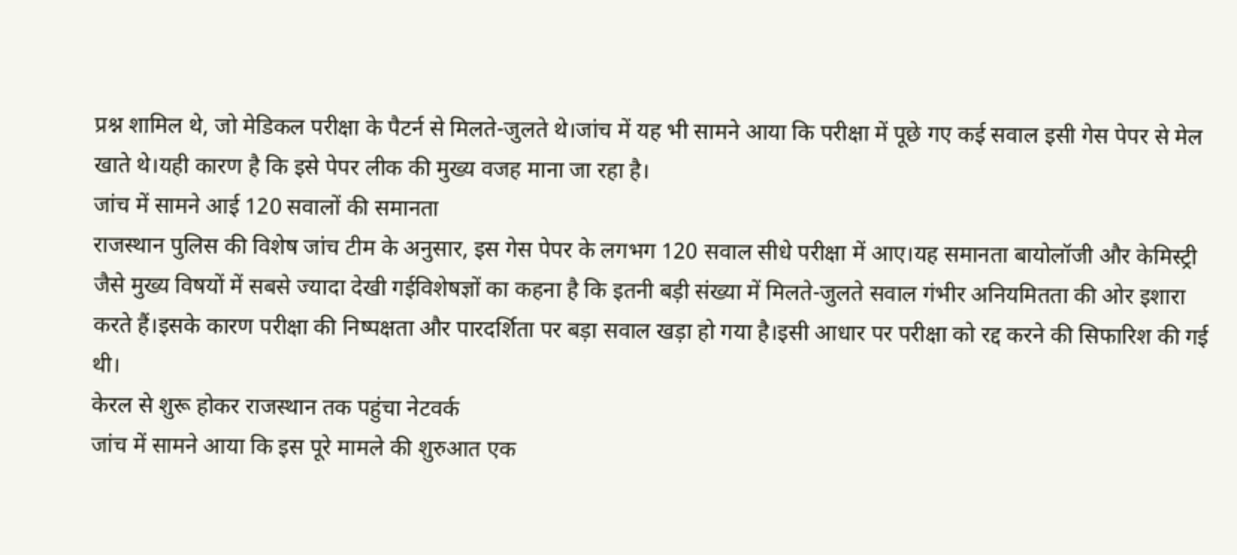प्रश्न शामिल थे, जो मेडिकल परीक्षा के पैटर्न से मिलते-जुलते थे।जांच में यह भी सामने आया कि परीक्षा में पूछे गए कई सवाल इसी गेस पेपर से मेल खाते थे।यही कारण है कि इसे पेपर लीक की मुख्य वजह माना जा रहा है।
जांच में सामने आई 120 सवालों की समानता
राजस्थान पुलिस की विशेष जांच टीम के अनुसार, इस गेस पेपर के लगभग 120 सवाल सीधे परीक्षा में आए।यह समानता बायोलॉजी और केमिस्ट्री जैसे मुख्य विषयों में सबसे ज्यादा देखी गईविशेषज्ञों का कहना है कि इतनी बड़ी संख्या में मिलते-जुलते सवाल गंभीर अनियमितता की ओर इशारा करते हैं।इसके कारण परीक्षा की निष्पक्षता और पारदर्शिता पर बड़ा सवाल खड़ा हो गया है।इसी आधार पर परीक्षा को रद्द करने की सिफारिश की गई थी।
केरल से शुरू होकर राजस्थान तक पहुंचा नेटवर्क
जांच में सामने आया कि इस पूरे मामले की शुरुआत एक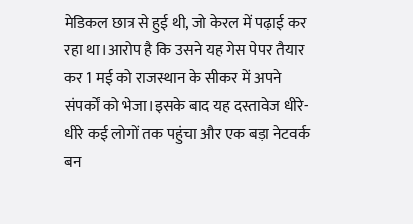मेडिकल छात्र से हुई थी, जो केरल में पढ़ाई कर रहा था।आरोप है कि उसने यह गेस पेपर तैयार कर 1 मई को राजस्थान के सीकर में अपने संपर्कों को भेजा।इसके बाद यह दस्तावेज धीरे-धीरे कई लोगों तक पहुंचा और एक बड़ा नेटवर्क बन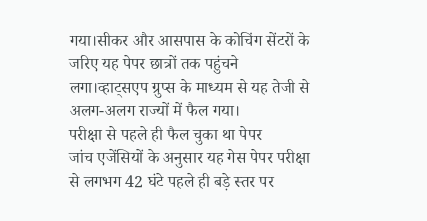गया।सीकर और आसपास के कोचिंग सेंटरों के जरिए यह पेपर छात्रों तक पहुंचने लगा।व्हाट्सएप ग्रुप्स के माध्यम से यह तेजी से अलग-अलग राज्यों में फैल गया।
परीक्षा से पहले ही फैल चुका था पेपर
जांच एजेंसियों के अनुसार यह गेस पेपर परीक्षा से लगभग 42 घंटे पहले ही बड़े स्तर पर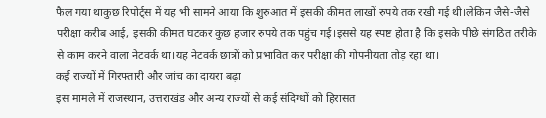फैल गया थाकुछ रिपोर्ट्स में यह भी सामने आया कि शुरुआत में इसकी कीमत लाखों रुपये तक रखी गई थी।लेकिन जैसे-जैसे परीक्षा करीब आई, इसकी कीमत घटकर कुछ हजार रुपये तक पहुंच गई।इससे यह स्पष्ट होता है कि इसके पीछे संगठित तरीके से काम करने वाला नेटवर्क था।यह नेटवर्क छात्रों को प्रभावित कर परीक्षा की गोपनीयता तोड़ रहा था।
कई राज्यों में गिरफ्तारी और जांच का दायरा बढ़ा
इस मामले में राजस्थान, उत्तराखंड और अन्य राज्यों से कई संदिग्धों को हिरासत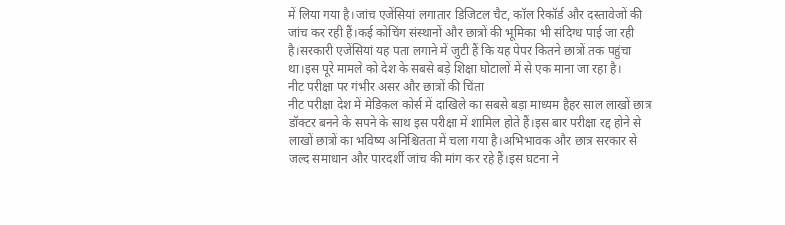में लिया गया है।जांच एजेंसियां लगातार डिजिटल चैट, कॉल रिकॉर्ड और दस्तावेजों की जांच कर रही हैं।कई कोचिंग संस्थानों और छात्रों की भूमिका भी संदिग्ध पाई जा रही है।सरकारी एजेंसियां यह पता लगाने में जुटी हैं कि यह पेपर कितने छात्रों तक पहुंचा था।इस पूरे मामले को देश के सबसे बड़े शिक्षा घोटालों में से एक माना जा रहा है।
नीट परीक्षा पर गंभीर असर और छात्रों की चिंता
नीट परीक्षा देश में मेडिकल कोर्स में दाखिले का सबसे बड़ा माध्यम हैहर साल लाखों छात्र डॉक्टर बनने के सपने के साथ इस परीक्षा में शामिल होते हैं।इस बार परीक्षा रद्द होने से लाखों छात्रों का भविष्य अनिश्चितता में चला गया है।अभिभावक और छात्र सरकार से जल्द समाधान और पारदर्शी जांच की मांग कर रहे हैं।इस घटना ने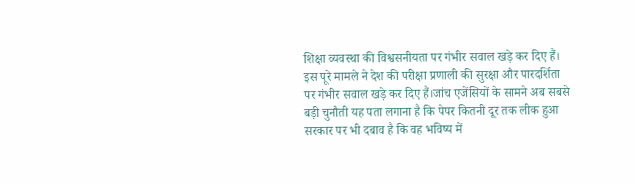शिक्षा व्यवस्था की विश्वसनीयता पर गंभीर सवाल खड़े कर दिए हैं।
इस पूरे मामले ने देश की परीक्षा प्रणाली की सुरक्षा और पारदर्शिता पर गंभीर सवाल खड़े कर दिए हैं।जांच एजेंसियों के सामने अब सबसे बड़ी चुनौती यह पता लगाना है कि पेपर कितनी दूर तक लीक हुआ सरकार पर भी दबाव है कि वह भविष्य में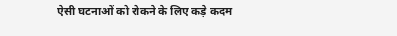ऐसी घटनाओं को रोकने के लिए कड़े कदम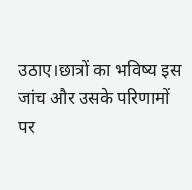उठाए।छात्रों का भविष्य इस जांच और उसके परिणामों पर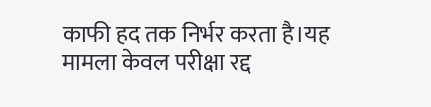काफी हद तक निर्भर करता है।यह मामला केवल परीक्षा रद्द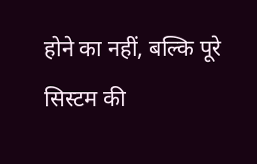होने का नहीं, बल्कि पूरे सिस्टम की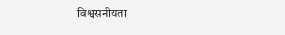विश्वसनीयता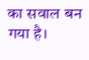का सवाल बन गया है।